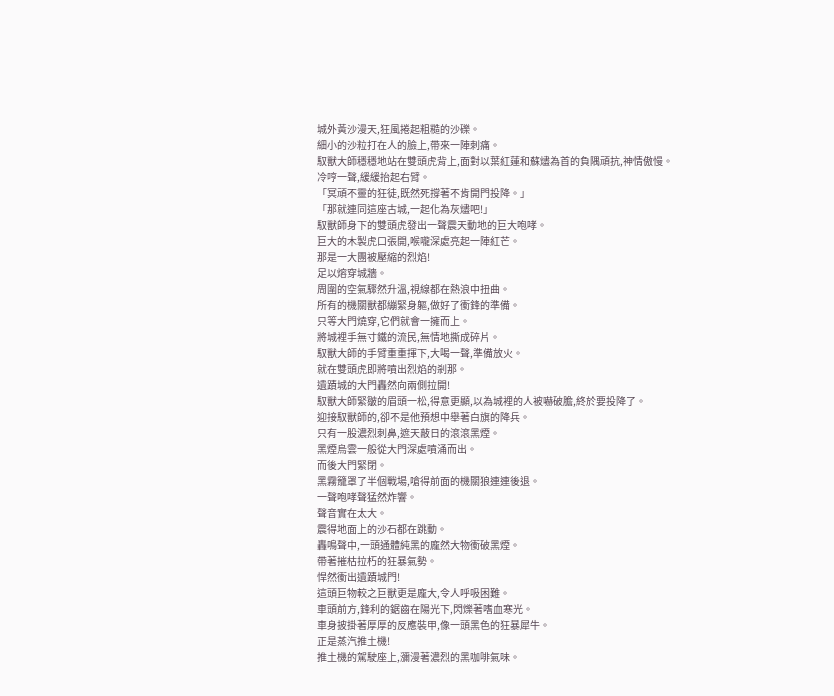城外黃沙漫天,狂風捲起粗糙的沙礫。
細小的沙粒打在人的臉上,帶來一陣刺痛。
馭獸大師穩穩地站在雙頭虎背上,面對以葉紅蓮和蘇燼為首的負隅頑抗,神情傲慢。
冷哼一聲,緩緩抬起右臂。
「冥頑不靈的狂徒,既然死撐著不肯開門投降。」
「那就連同這座古城,一起化為灰燼吧!」
馭獸師身下的雙頭虎發出一聲震天動地的巨大咆哮。
巨大的木製虎口張開,喉嚨深處亮起一陣紅芒。
那是一大團被壓縮的烈焰!
足以熔穿城牆。
周圍的空氣驟然升溫,視線都在熱浪中扭曲。
所有的機關獸都繃緊身軀,做好了衝鋒的準備。
只等大門燒穿,它們就會一擁而上。
將城裡手無寸鐵的流民,無情地撕成碎片。
馭獸大師的手臂重重揮下,大喝一聲,準備放火。
就在雙頭虎即將噴出烈焰的剎那。
遺蹟城的大門轟然向兩側拉開!
馭獸大師緊皺的眉頭一松,得意更顯,以為城裡的人被嚇破膽,終於要投降了。
迎接馭獸師的,卻不是他預想中舉著白旗的降兵。
只有一股濃烈刺鼻,遮天蔽日的滾滾黑煙。
黑煙烏雲一般從大門深處噴涌而出。
而後大門緊閉。
黑霧籠罩了半個戰場,嗆得前面的機關狼連連後退。
一聲咆哮聲猛然炸響。
聲音實在太大。
震得地面上的沙石都在跳動。
轟鳴聲中,一頭通體純黑的龐然大物衝破黑煙。
帶著摧枯拉朽的狂暴氣勢。
悍然衝出遺蹟城門!
這頭巨物較之巨獸更是龐大,令人呼吸困難。
車頭前方,鋒利的鋸齒在陽光下,閃爍著嗜血寒光。
車身披掛著厚厚的反應裝甲,像一頭黑色的狂暴犀牛。
正是蒸汽推土機!
推土機的駕駛座上,瀰漫著濃烈的黑咖啡氣味。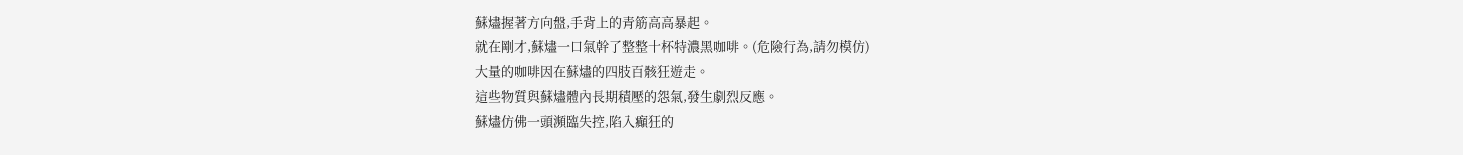蘇燼握著方向盤,手背上的青筋高高暴起。
就在剛才,蘇燼一口氣幹了整整十杯特濃黑咖啡。(危險行為,請勿模仿)
大量的咖啡因在蘇燼的四肢百骸狂遊走。
這些物質與蘇燼體內長期積壓的怨氣,發生劇烈反應。
蘇燼仿佛一頭瀕臨失控,陷入癲狂的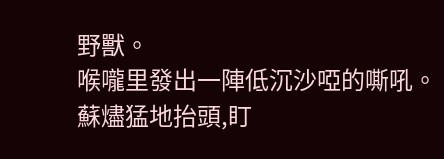野獸。
喉嚨里發出一陣低沉沙啞的嘶吼。
蘇燼猛地抬頭,盯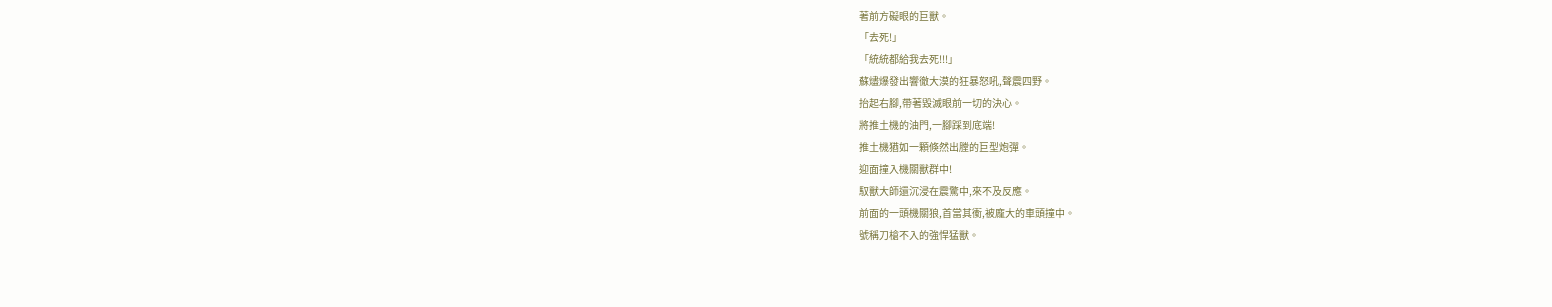著前方礙眼的巨獸。
「去死!」
「統統都給我去死!!!」
蘇燼爆發出響徹大漠的狂暴怒吼,聲震四野。
抬起右腳,帶著毀滅眼前一切的決心。
將推土機的油門,一腳踩到底端!
推土機猶如一顆倏然出膛的巨型炮彈。
迎面撞入機關獸群中!
馭獸大師還沉浸在震驚中,來不及反應。
前面的一頭機關狼,首當其衝,被龐大的車頭撞中。
號稱刀槍不入的強悍猛獸。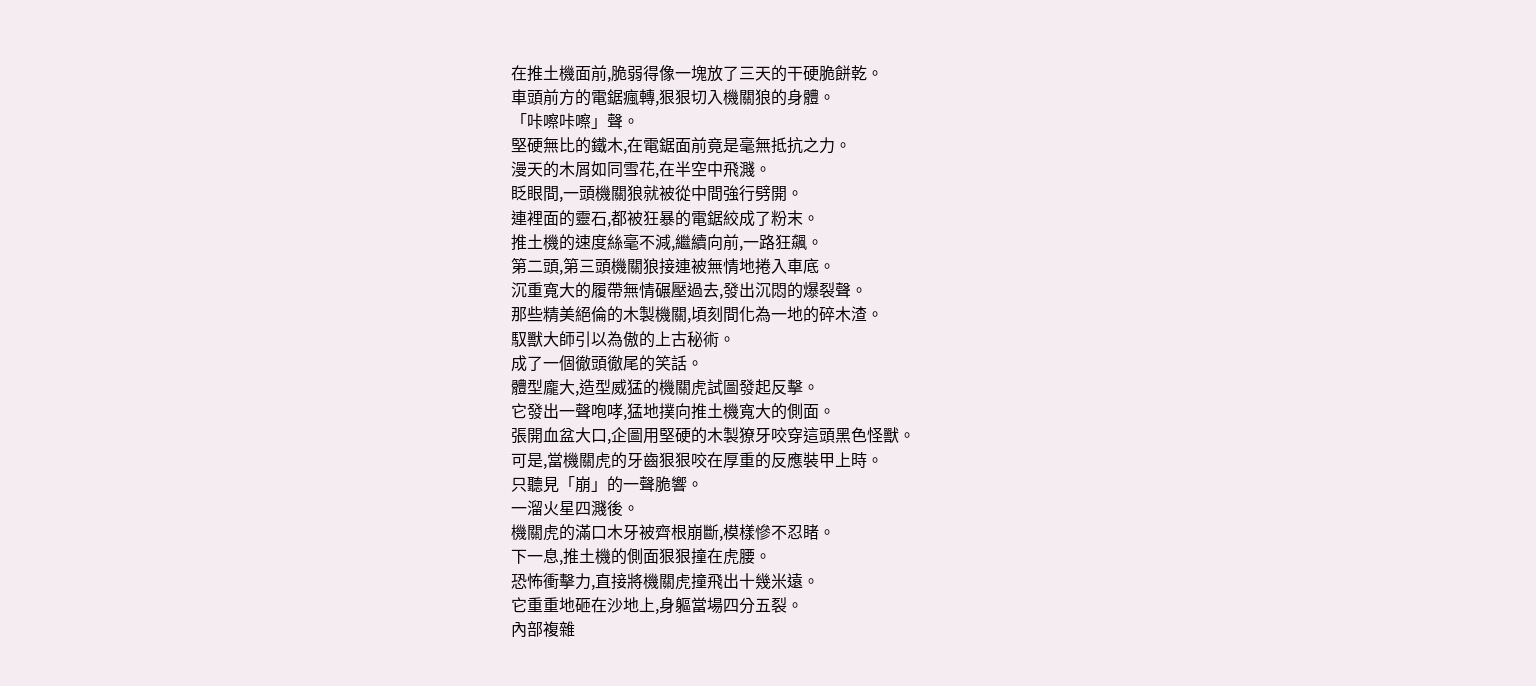在推土機面前,脆弱得像一塊放了三天的干硬脆餅乾。
車頭前方的電鋸瘋轉,狠狠切入機關狼的身體。
「咔嚓咔嚓」聲。
堅硬無比的鐵木,在電鋸面前竟是毫無抵抗之力。
漫天的木屑如同雪花,在半空中飛濺。
眨眼間,一頭機關狼就被從中間強行劈開。
連裡面的靈石,都被狂暴的電鋸絞成了粉末。
推土機的速度絲毫不減,繼續向前,一路狂飆。
第二頭,第三頭機關狼接連被無情地捲入車底。
沉重寬大的履帶無情碾壓過去,發出沉悶的爆裂聲。
那些精美絕倫的木製機關,頃刻間化為一地的碎木渣。
馭獸大師引以為傲的上古秘術。
成了一個徹頭徹尾的笑話。
體型龐大,造型威猛的機關虎試圖發起反擊。
它發出一聲咆哮,猛地撲向推土機寬大的側面。
張開血盆大口,企圖用堅硬的木製獠牙咬穿這頭黑色怪獸。
可是,當機關虎的牙齒狠狠咬在厚重的反應裝甲上時。
只聽見「崩」的一聲脆響。
一溜火星四濺後。
機關虎的滿口木牙被齊根崩斷,模樣慘不忍睹。
下一息,推土機的側面狠狠撞在虎腰。
恐怖衝擊力,直接將機關虎撞飛出十幾米遠。
它重重地砸在沙地上,身軀當場四分五裂。
內部複雜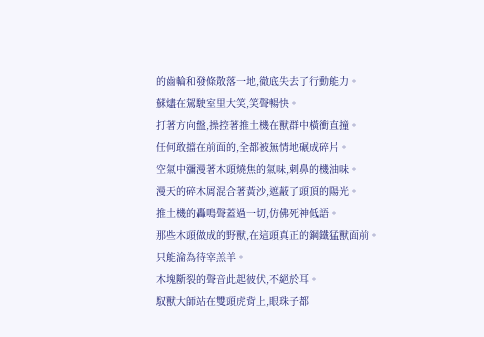的齒輪和發條散落一地,徹底失去了行動能力。
蘇燼在駕駛室里大笑,笑聲暢快。
打著方向盤,操控著推土機在獸群中橫衝直撞。
任何敢擋在前面的,全都被無情地碾成碎片。
空氣中瀰漫著木頭燒焦的氣味,刺鼻的機油味。
漫天的碎木屑混合著黃沙,遮蔽了頭頂的陽光。
推土機的轟鳴聲蓋過一切,仿佛死神低語。
那些木頭做成的野獸,在這頭真正的鋼鐵猛獸面前。
只能淪為待宰羔羊。
木塊斷裂的聲音此起彼伏,不絕於耳。
馭獸大師站在雙頭虎背上,眼珠子都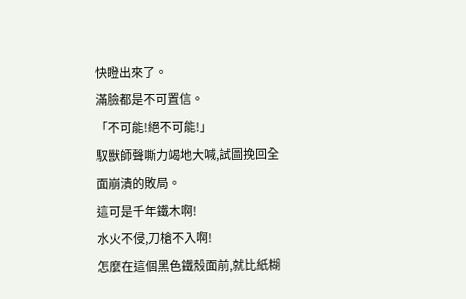快瞪出來了。
滿臉都是不可置信。
「不可能!絕不可能!」
馭獸師聲嘶力竭地大喊,試圖挽回全面崩潰的敗局。
這可是千年鐵木啊!
水火不侵,刀槍不入啊!
怎麼在這個黑色鐵殼面前,就比紙糊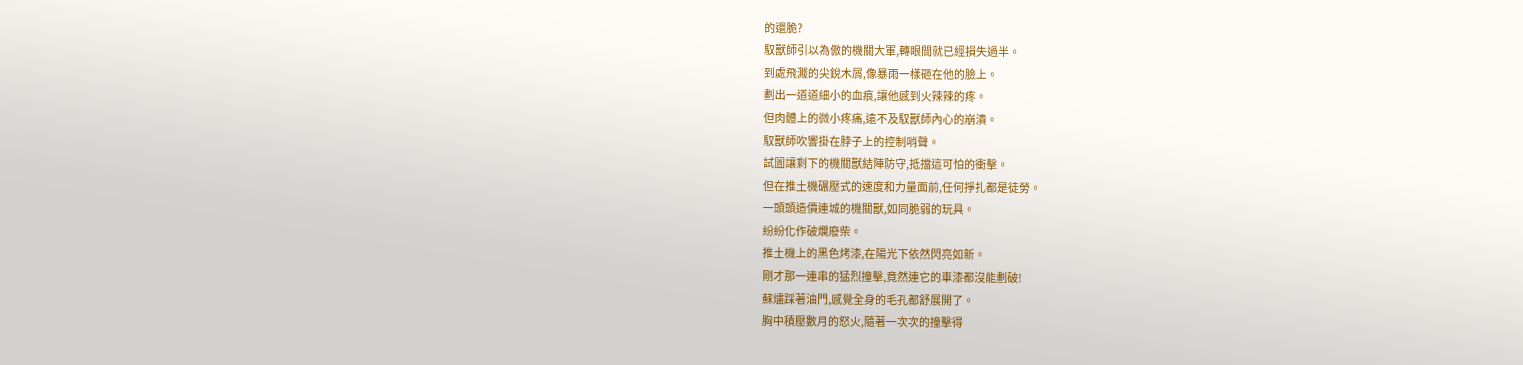的還脆?
馭獸師引以為傲的機關大軍,轉眼間就已經損失過半。
到處飛濺的尖銳木屑,像暴雨一樣砸在他的臉上。
劃出一道道細小的血痕,讓他感到火辣辣的疼。
但肉體上的微小疼痛,遠不及馭獸師內心的崩潰。
馭獸師吹響掛在脖子上的控制哨聲。
試圖讓剩下的機關獸結陣防守,抵擋這可怕的衝擊。
但在推土機碾壓式的速度和力量面前,任何掙扎都是徒勞。
一頭頭造價連城的機關獸,如同脆弱的玩具。
紛紛化作破爛廢柴。
推土機上的黑色烤漆,在陽光下依然閃亮如新。
剛才那一連串的猛烈撞擊,竟然連它的車漆都沒能劃破!
蘇燼踩著油門,感覺全身的毛孔都舒展開了。
胸中積壓數月的怒火,隨著一次次的撞擊得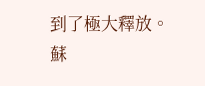到了極大釋放。
蘇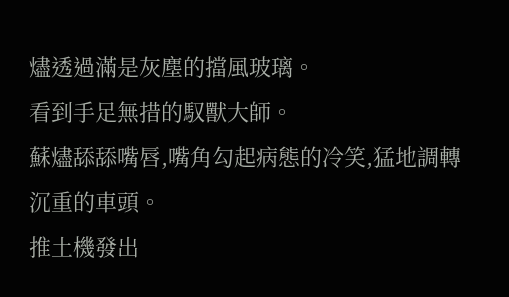燼透過滿是灰塵的擋風玻璃。
看到手足無措的馭獸大師。
蘇燼舔舔嘴唇,嘴角勾起病態的冷笑,猛地調轉沉重的車頭。
推土機發出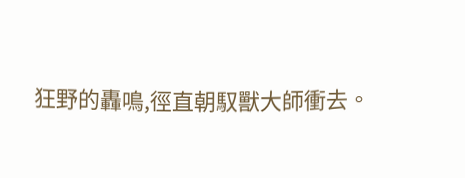狂野的轟鳴,徑直朝馭獸大師衝去。